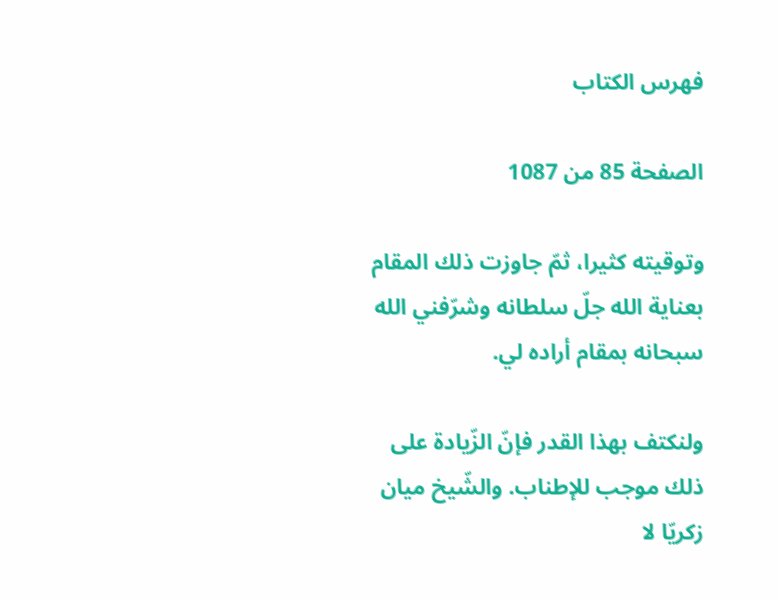فهرس الكتاب

الصفحة 85 من 1087

وتوقيته كثيرا، ثمّ جاوزت ذلك المقام بعناية الله جلّ سلطانه وشرّفني الله سبحانه بمقام أراده لي.

ولنكتف بهذا القدر فإنّ الزّيادة على ذلك موجب للإطناب. والشّيخ ميان زكريّا لا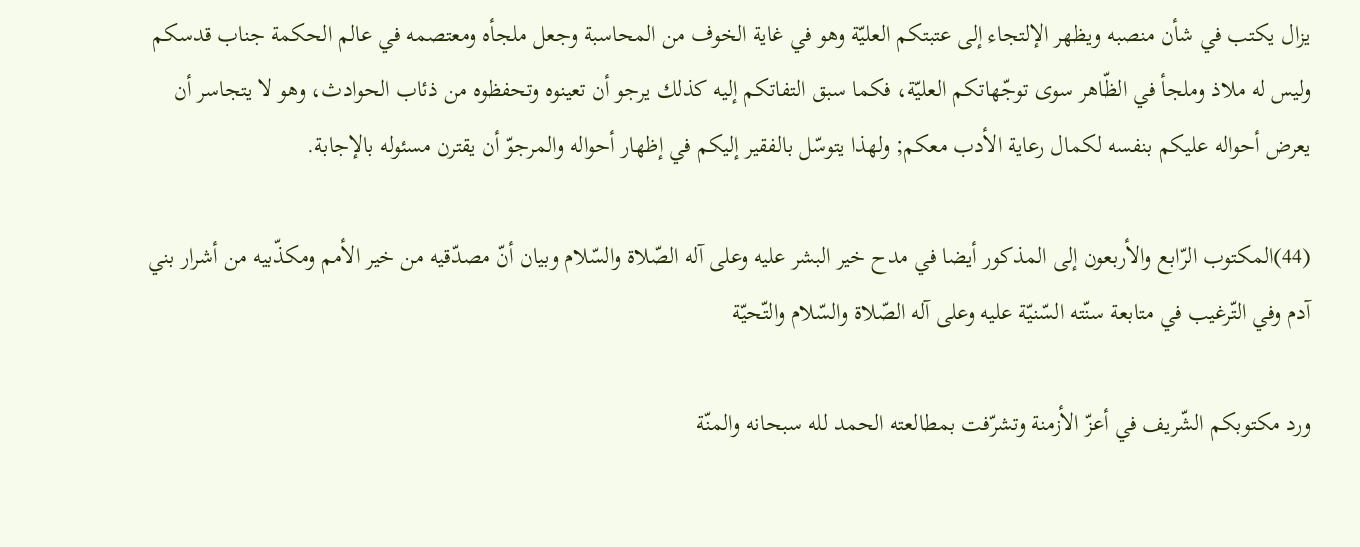يزال يكتب في شأن منصبه ويظهر الإلتجاء إلى عتبتكم العليّة وهو في غاية الخوف من المحاسبة وجعل ملجأه ومعتصمه في عالم الحكمة جناب قدسكم وليس له ملاذ وملجأ في الظّاهر سوى توجّهاتكم العليّة، فكما سبق التفاتكم إليه كذلك يرجو أن تعينوه وتحفظوه من ذئاب الحوادث، وهو لا يتجاسر أن يعرض أحواله عليكم بنفسه لكمال رعاية الأدب معكم; ولهذا يتوسّل بالفقير إليكم في إظهار أحواله والمرجوّ أن يقترن مسئوله بالإجابة.

(44)المكتوب الرّابع والأربعون إلى المذكور أيضا في مدح خير البشر عليه وعلى آله الصّلاة والسّلام وبيان أنّ مصدّقيه من خير الأمم ومكذّبيه من أشرار بني آدم وفي التّرغيب في متابعة سنّته السّنيّة عليه وعلى آله الصّلاة والسّلام والتّحيّة

ورد مكتوبكم الشّريف في أعزّ الأزمنة وتشرّفت بمطالعته الحمد لله سبحانه والمنّة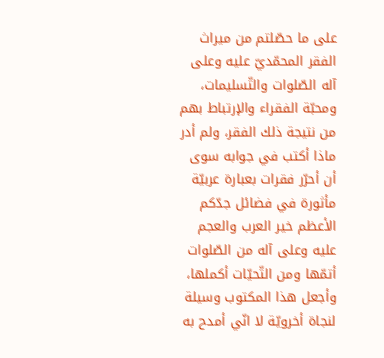على ما حصّلتم من ميراث الفقر المحمّديّ عليه وعلى آله الصّلوات والتّسليمات، ومحبّة الفقراء والإرتباط بهم من نتيجة ذلك الفقر، ولم أدر ماذا أكتب في جوابه سوى أن أحرّر فقرات بعبارة عربيّة مأثورة في فضائل جدّكم الأعظم خير العرب والعجم عليه وعلى آله من الصّلوات أتمّها ومن التّحيّات أكملها، وأجعل هذا المكتوب وسيلة لنجاة أخرويّة لا انّي أمدح به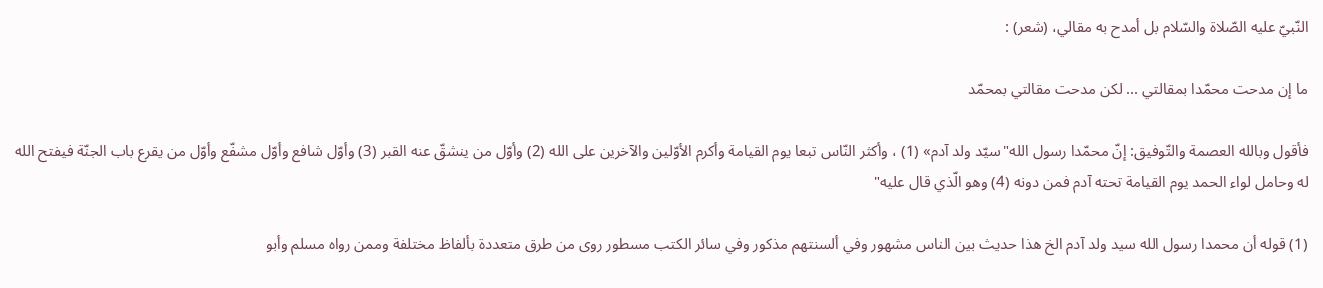النّبيّ عليه الصّلاة والسّلام بل أمدح به مقالي، (شعر) :

ما إن مدحت محمّدا بمقالتي ... لكن مدحت مقالتي بمحمّد

فأقول وبالله العصمة والتّوفيق: إنّ محمّدا رسول الله"سيّد ولد آدم» (1) ، وأكثر النّاس تبعا يوم القيامة وأكرم الأوّلين والآخرين على الله (2) وأوّل من ينشقّ عنه القبر (3) وأوّل شافع وأوّل مشفّع وأوّل من يقرع باب الجنّة فيفتح الله له وحامل لواء الحمد يوم القيامة تحته آدم فمن دونه (4) وهو الّذي قال عليه"

(1) قوله أن محمدا رسول الله سيد ولد آدم الخ هذا حديث بين الناس مشهور وفي ألسنتهم مذكور وفي سائر الكتب مسطور روى من طرق متعددة بألفاظ مختلفة وممن رواه مسلم وأبو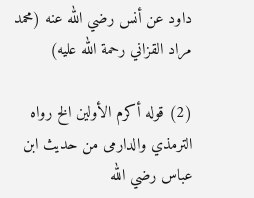داود عن أنس رضي الله عنه (محمد مراد القزاني رحمة الله عليه)

(2) قوله أكرم الأولين الخ رواه الترمذي والدارمى من حديث ابن عباس رضي الله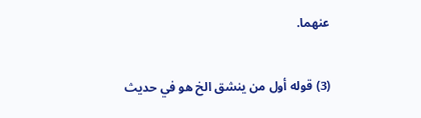عنهما.

(3) قوله أول من ينشق الخ هو في حديث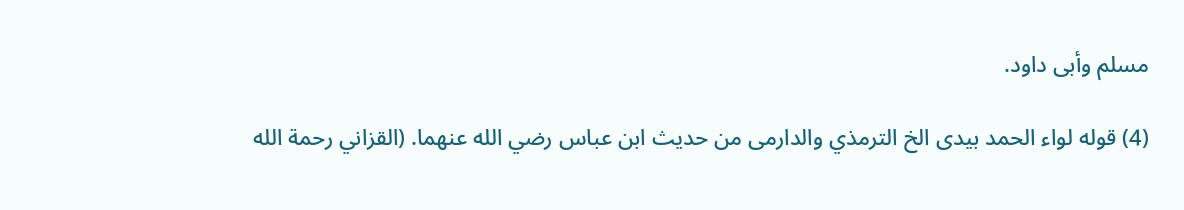مسلم وأبى داود.

(4) قوله لواء الحمد بيدى الخ الترمذي والدارمى من حديث ابن عباس رضي الله عنهما. (القزاني رحمة الله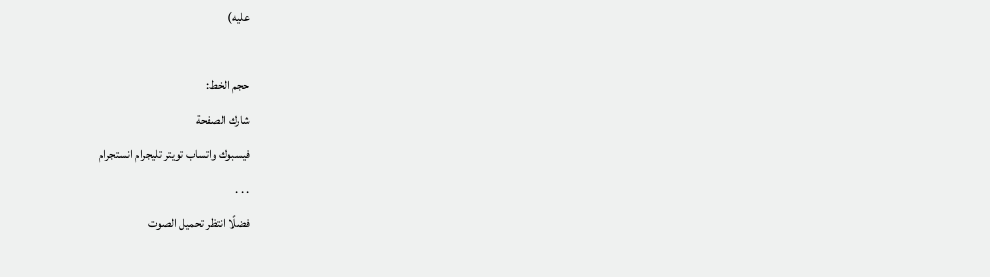عليه)

حجم الخط:
شارك الصفحة
فيسبوك واتساب تويتر تليجرام انستجرام
. . .
فضلًا انتظر تحميل الصوت